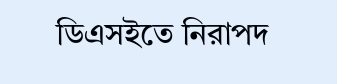ডিএসইতে নিরাপদ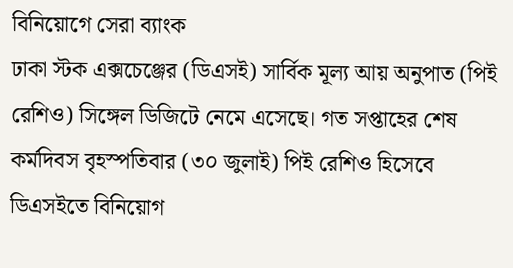বিনিয়োগে সেরা ব্যাংক
ঢাকা স্টক এক্সচেঞ্জের (ডিএসই) সার্বিক মূল্য আয় অনুপাত (পিই রেশিও) সিঙ্গেল ডিজিটে নেমে এসেছে। গত সপ্তাহের শেষ কর্মদিবস বৃহস্পতিবার (৩০ জুলাই) পিই রেশিও হিসেবে ডিএসইতে বিনিয়োগ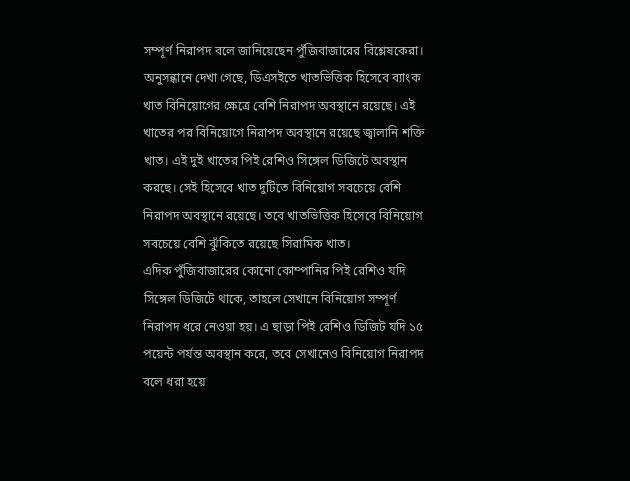সম্পূর্ণ নিরাপদ বলে জানিয়েছেন পুঁজিবাজারের বিশ্লেষকেরা।
অনুসন্ধানে দেখা গেছে, ডিএসইতে খাতভিত্তিক হিসেবে ব্যাংক খাত বিনিয়োগের ক্ষেত্রে বেশি নিরাপদ অবস্থানে রয়েছে। এই খাতের পর বিনিয়োগে নিরাপদ অবস্থানে রয়েছে জ্বালানি শক্তি খাত। এই দুই খাতের পিই রেশিও সিঙ্গেল ডিজিটে অবস্থান করছে। সেই হিসেবে খাত দুটিতে বিনিয়োগ সবচেয়ে বেশি নিরাপদ অবস্থানে রয়েছে। তবে খাতভিত্তিক হিসেবে বিনিয়োগ সবচেয়ে বেশি ঝুঁকিতে রয়েছে সিরামিক খাত।
এদিক পুঁজিবাজারের কোনো কোম্পানির পিই রেশিও যদি সিঙ্গেল ডিজিটে থাকে, তাহলে সেখানে বিনিয়োগ সম্পূর্ণ নিরাপদ ধরে নেওয়া হয়। এ ছাড়া পিই রেশিও ডিজিট যদি ১৫ পয়েন্ট পর্যন্ত অবস্থান করে, তবে সেখানেও বিনিয়োগ নিরাপদ বলে ধরা হয়ে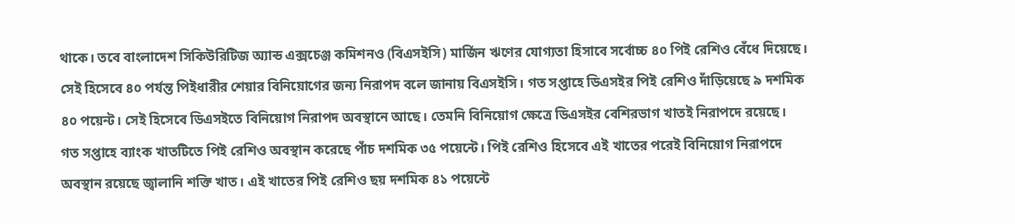থাকে। তবে বাংলাদেশ সিকিউরিটিজ অ্যান্ড এক্সচেঞ্জ কমিশনও (বিএসইসি) মার্জিন ঋণের যোগ্যতা হিসাবে সর্বোচ্চ ৪০ পিই রেশিও বেঁধে দিয়েছে। সেই হিসেবে ৪০ পর্যন্ত পিইধারীর শেয়ার বিনিয়োগের জন্য নিরাপদ বলে জানায় বিএসইসি। গত সপ্তাহে ডিএসইর পিই রেশিও দাঁড়িয়েছে ৯ দশমিক ৪০ পয়েন্ট। সেই হিসেবে ডিএসইতে বিনিয়োগ নিরাপদ অবস্থানে আছে। তেমনি বিনিয়োগ ক্ষেত্রে ডিএসইর বেশিরভাগ খাতই নিরাপদে রয়েছে।
গত সপ্তাহে ব্যাংক খাতটিতে পিই রেশিও অবস্থান করেছে পাঁচ দশমিক ৩৫ পয়েন্টে। পিই রেশিও হিসেবে এই খাতের পরেই বিনিয়োগ নিরাপদে অবস্থান রয়েছে জ্বালানি শক্তি খাত। এই খাতের পিই রেশিও ছয় দশমিক ৪১ পয়েন্টে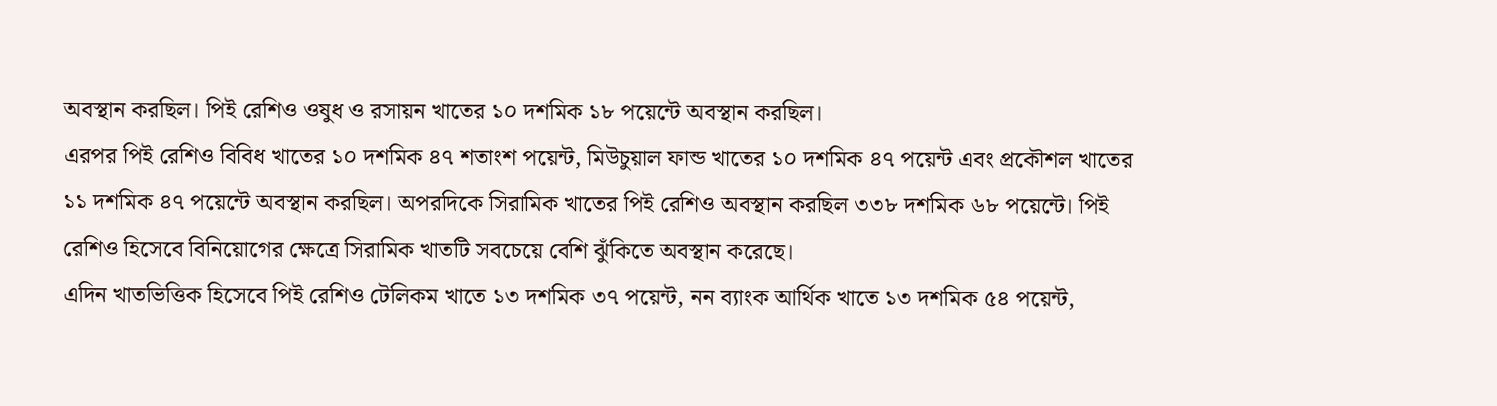অবস্থান করছিল। পিই রেশিও ওষুধ ও রসায়ন খাতের ১০ দশমিক ১৮ পয়েন্টে অবস্থান করছিল।
এরপর পিই রেশিও বিবিধ খাতের ১০ দশমিক ৪৭ শতাংশ পয়েন্ট, মিউচুয়াল ফান্ড খাতের ১০ দশমিক ৪৭ পয়েন্ট এবং প্রকৌশল খাতের ১১ দশমিক ৪৭ পয়েন্টে অবস্থান করছিল। অপরদিকে সিরামিক খাতের পিই রেশিও অবস্থান করছিল ৩৩৮ দশমিক ৬৮ পয়েন্টে। পিই রেশিও হিসেবে বিনিয়োগের ক্ষেত্রে সিরামিক খাতটি সবচেয়ে বেশি ঝুঁকিতে অবস্থান করেছে।
এদিন খাতভিত্তিক হিসেবে পিই রেশিও টেলিকম খাতে ১৩ দশমিক ৩৭ পয়েন্ট, নন ব্যাংক আর্থিক খাতে ১৩ দশমিক ৫৪ পয়েন্ট,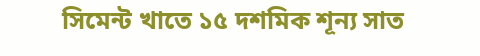সিমেন্ট খাতে ১৫ দশমিক শূন্য সাত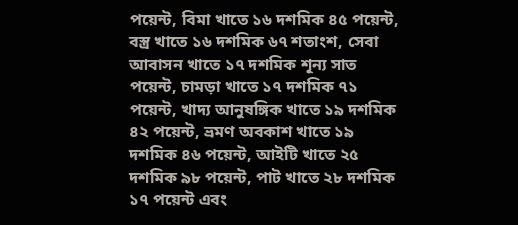পয়েন্ট, বিমা খাতে ১৬ দশমিক ৪৫ পয়েন্ট, বস্ত্র খাতে ১৬ দশমিক ৬৭ শতাংশ, সেবা আবাসন খাতে ১৭ দশমিক শূন্য সাত পয়েন্ট, চামড়া খাতে ১৭ দশমিক ৭১ পয়েন্ট, খাদ্য আনুষঙ্গিক খাতে ১৯ দশমিক ৪২ পয়েন্ট, ভ্রমণ অবকাশ খাতে ১৯ দশমিক ৪৬ পয়েন্ট, আইটি খাতে ২৫ দশমিক ৯৮ পয়েন্ট, পাট খাতে ২৮ দশমিক ১৭ পয়েন্ট এবং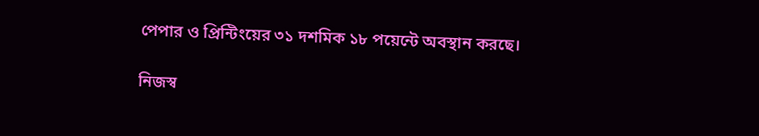পেপার ও প্রিন্টিংয়ের ৩১ দশমিক ১৮ পয়েন্টে অবস্থান করছে।

নিজস্ব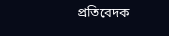প্রতিবেদক